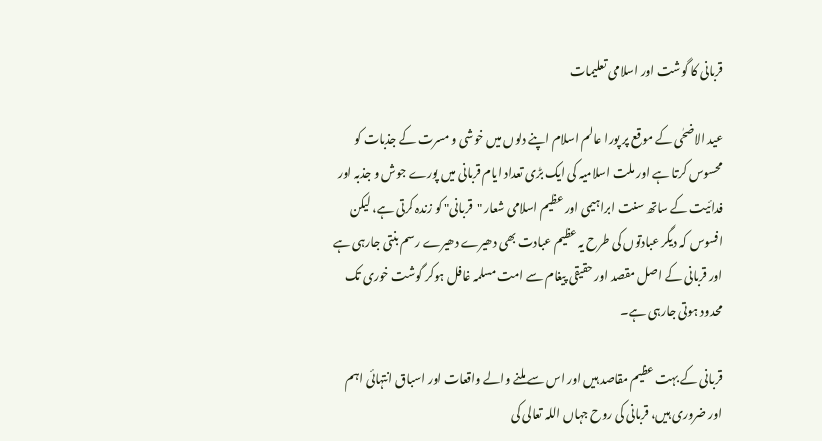قربانی کا گوشت اور اسلامی تعلیمات

عید الاضحٰی کے موقع پر پورا عالم اسلام اپنے دلوں میں خوشی و مسرت کے جذبات کو محسوس کرتا ہے اور ملت اسلامیہ کی ایک بڑی تعداد ایام قربانی میں پورے جوش و جذبہ اور فدائیت کے ساتھ سنت ابراہیمی اور عظیم اسلامی شعار "قربانی" کو زندہ کرتی ہے، لیکن افسوس کہ دیگر عبادتوں کی طرح یہ عظیم عبادت بھی دھیرے دھیرے رسم بنتی جارہی ہے اور قربانی کے اصل مقصد اور حقیقی پیغام سے امت مسلمہ غافل ہوکر گوشت خوری تک محدود ہوتی جارہی ہے۔

قربانی کے بہت عظیم مقاصد ہیں اور اس سے ملنے والے واقعات اور اسباق انتہائی اہم اور ضروری ہیں، قربانی کی روح جہاں اللہ تعالی کی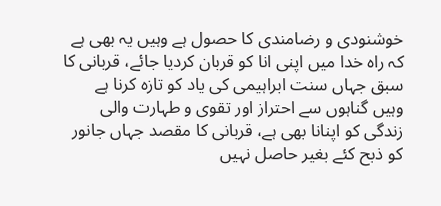خوشنودی و رضامندی کا حصول ہے وہیں یہ بھی ہے کہ راہ خدا میں اپنی انا کو قربان کردیا جائے، قربانی کا سبق جہاں سنت ابراہیمی کی یاد کو تازہ کرنا ہے وہیں گناہوں سے احتراز اور تقوی و طہارت والی زندگی کو اپنانا بھی ہے، قربانی کا مقصد جہاں جانور کو ذبح کئے بغیر حاصل نہیں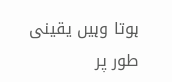ہوتا وہیں یقینی طور پر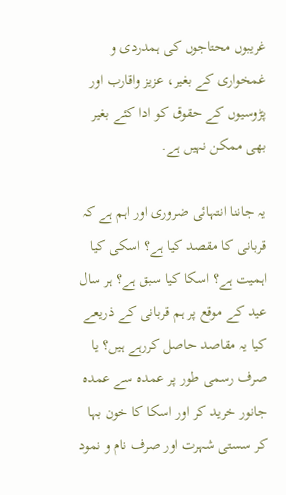غریبوں محتاجوں کی ہمدردی و غمخواری کے بغیر، عزیز واقارب اور پڑوسیوں کے حقوق کو ادا کئے بغیر بھی ممکن نہیں ہے.

یہ جاننا انتہائی ضروری اور اہم ہے کہ قربانی کا مقصد کیا ہے؟ اسکی کیا اہمیت ہے؟ اسکا کیا سبق ہے؟ ہر سال عید کے موقع پر ہم قربانی کے ذریعے کیا یہ مقاصد حاصل کررہے ہیں؟ یا صرف رسمی طور پر عمدہ سے عمدہ جانور خرید کر اور اسکا کا خون بہا کر سستی شہرت اور صرف نام و نمود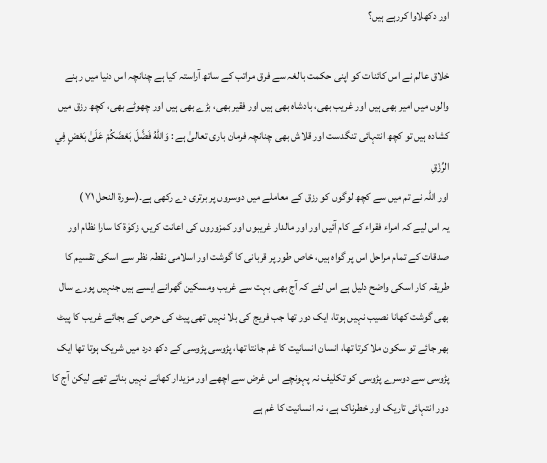اور دکھلاوا کررہے ہیں؟

خلاق عالم نے اس کائنات کو اپنی حکمت بالغہ سے فرق مراتب کے ساتھ آراستہ کیا ہے چنانچہ اس دنیا میں رہنے والوں میں امیر بھی ہیں اور غریب بھی، بادشاہ بھی ہیں اور فقیر بھی، بڑے بھی ہیں اور چھوٹے بھی، کچھ رزق میں کشادہ ہیں تو کچھ انتہائی تنگدست اور قلاش بھی چنانچہ فرمان باری تعالیٰ ہے : وَاللهُ فَضَّلَ بَعْضَكُمْ عَلَىٰ بَعْضٍ فِي الرِّزْقِ
اور اللہ نے تم میں سے کچھ لوگوں کو رزق کے معاملے میں دوسروں پر برتری دے رکھی ہے۔(سورۃ النحل ۷۱ )
یہ اس لیے کہ امراء فقراء کے کام آئیں اور اور مالدار غریبوں اور کمزوروں کی اعانت کریں، زکوٰۃ کا سارا نظام اور صدقات کے تمام مراحل اس پر گواہ ہیں، خاص طور پر قربانی کا گوشت اور اسلامی نقطہ نظر سے اسکی تقسیم کا طریقہ کار اسکی واضح دلیل ہے اس لئے کہ آج بھی بہت سے غریب ومسکین گھرانے ایسے ہیں جنہیں پورے سال بھی گوشت کھانا نصیب نہیں ہوتا، ایک دور تھا جب فریج کی بلا نہیں تھی پیٹ کی حرص کے بجائے غریب کا پیٹ بھر جائے تو سکون ملا کرتا تھا، انسان انسانیت کا غم جانتا تھا، پڑوسی پڑوسی کے دکھ درد میں شریک ہوتا تھا ایک پڑوسی سے دوسرے پڑوسی کو تکلیف نہ پہونچے اس غرض سے اچھے اور مزیدار کھانے نہیں بناتے تھے لیکن آج کا دور انتہائی تاریک اور خطرناک ہے، نہ انسانیت کا غم ہے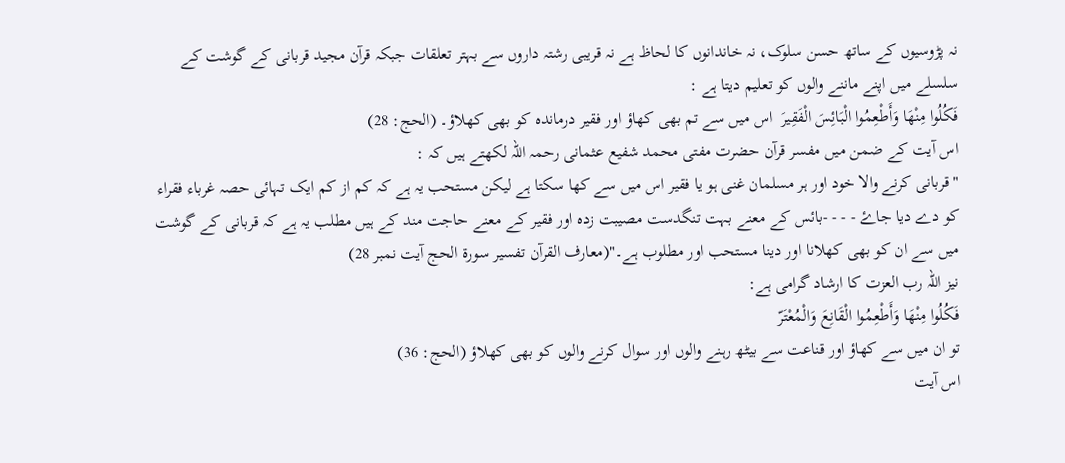نہ پڑوسیوں کے ساتھ حسن سلوک، نہ خاندانوں کا لحاظ ہے نہ قریبی رشتہ داروں سے بہتر تعلقات جبکہ قرآن مجید قربانی کے گوشت کے سلسلے میں اپنے ماننے والوں کو تعلیم دیتا ہے :
فَكُلُوا مِنْهَا وَأَطْعِمُوا الْبَائِسَ الْفَقِيرَ  اس میں سے تم بھی کھاؤ اور فقیر درماندہ کو بھی کھلاؤ۔ (الحج: 28)
اس آیت کے ضمن میں مفسر قرآن حضرت مفتی محمد شفیع عثمانی رحمہ اللہ لکھتے ہیں کہ :
"قربانی کرنے والا خود اور ہر مسلمان غنی ہو یا فقیر اس میں سے کھا سکتا ہے لیکن مستحب یہ ہے کہ کم از کم ایک تہائی حصہ غرباء فقراء کو دے دیا جاۓ - - - -بائس کے معنے بہت تنگدست مصیبت زدہ اور فقیر کے معنے حاجت مند کے ہیں مطلب یہ ہے کہ قربانی کے گوشت میں سے ان کو بھی کھلانا اور دینا مستحب اور مطلوب ہے۔"(معارف القرآن تفسیر سورۃ الحج آیت نمبر 28)
نیز اللہ رب العزت کا ارشاد گرامی ہے:
فَكُلُوا مِنْهَا وَأَطْعِمُوا الْقَانِعَ وَالْمُعْتَرّ
تو ان میں سے کھاؤ اور قناعت سے بیٹھ رہنے والوں اور سوال کرنے والوں کو بھی کھلاؤ (الحج: 36)
اس آیت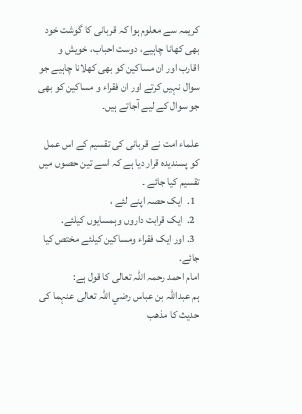کریمہ سے معلوم ہوا کہ قربانی کا گوشت خود بھی کھانا چاہیے، دوست احباب، خویش و اقارب اور ان مساکین کو بھی کھلانا چاہیے جو سوال نہیں کرتے اور ان فقراء و مساکین کو بھی جو سوال کے لیے آجاتے ہیں۔

علماء امت نے قربانی کی تقسیم کے اس عمل کو پسندیدہ قرار دیا ہے کہ اسے تین حصوں میں تقسیم کیا جائے ۔
  1.  ایک حصہ اپنے لئے ،
  2.  ایک قرابت داروں وہمسایوں کیلئے.
  3. اور ایک فقراء ومساکین کیلئے مختص کیا جائے.
امام احمد رحمہ اللہ تعالی کا قول ہے:
ہم عبداللہ بن عباس رضي اللہ تعالی عنہما کی حدیث کا مذھب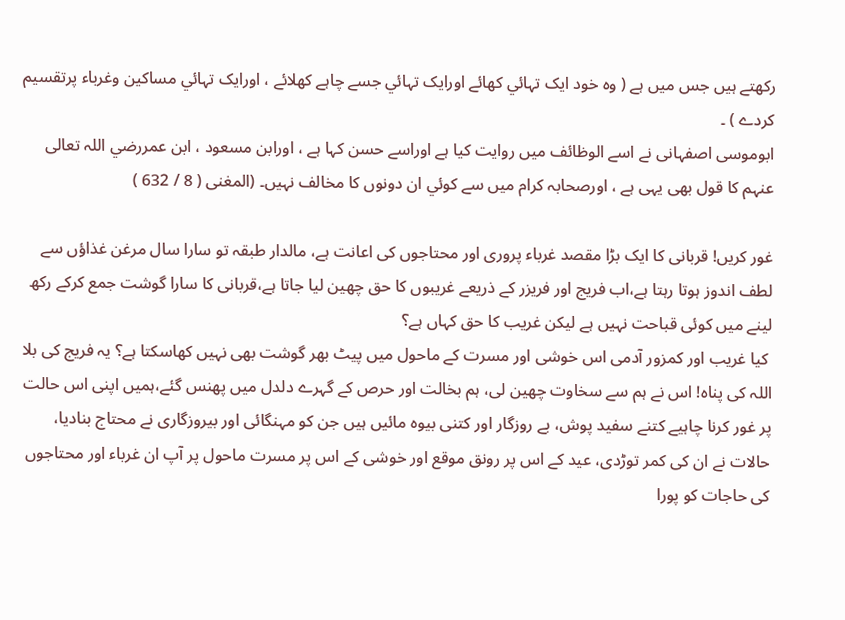رکھتے ہيں جس میں ہے ( وہ خود ایک تہائي کھائے اورایک تہائي جسے چاہے کھلائے ، اورایک تہائي مساکین وغرباء پرتقسیم کردے ) ۔
ابوموسی اصفہانی نے اسے الوظائف میں روایت کیا ہے اوراسے حسن کہا ہے ، اورابن مسعود ، ابن عمررضي اللہ تعالی عنہم کا قول بھی یہی ہے ، اورصحابہ کرام میں سے کوئي ان دونوں کا مخالف نہيں۔ (المغنی ( 8 / 632 )

غور کریں! قربانی کا ایک بڑا مقصد غرباء پروری اور محتاجوں کی اعانت ہے، مالدار طبقہ تو سارا سال مرغن غذاؤں سے لطف اندوز ہوتا رہتا ہے،اب فریج اور فریزر کے ذریعے غریبوں کا حق چھین لیا جاتا ہے،قربانی کا سارا گوشت جمع کرکے رکھ لینے میں کوئی قباحت نہیں ہے لیکن غریب کا حق کہاں ہے؟
 کیا غریب اور کمزور آدمی اس خوشی اور مسرت کے ماحول میں پیٹ بھر گوشت بھی نہیں کھاسکتا ہے؟ یہ فریج کی بلا اللہ کی پناہ! اس نے ہم سے سخاوت چھین لی، ہم بخالت اور حرص کے گہرے دلدل میں پھنس گئے،ہمیں اپنی اس حالت پر غور کرنا چاہیے کتنے سفید پوش، بے روزگار اور کتنی بیوہ مائیں ہیں جن کو مہنگائی اور بیروزگاری نے محتاج بنادیا، حالات نے ان کی کمر توڑدی، عید کے اس پر رونق موقع اور خوشی کے اس پر مسرت ماحول پر آپ ان غرباء اور محتاجوں کی حاجات کو پورا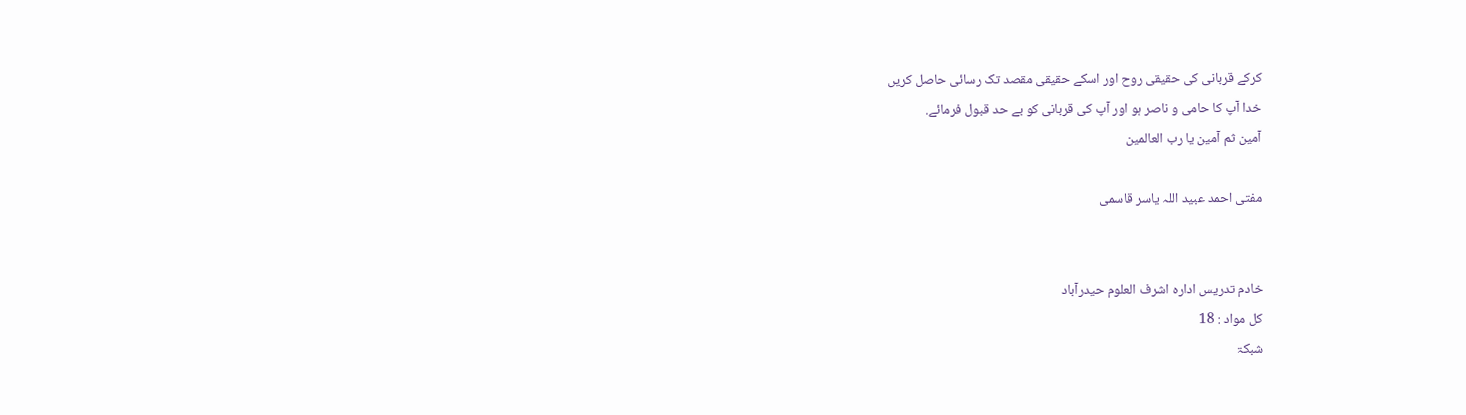کرکے قربانی کی حقیقی روح اور اسکے حقیقی مقصد تک رسائی حاصل کریں
خدا آپ کا حامی و ناصر ہو اور آپ کی قربانی کو بے حد قبول فرمائے.
آمین ثم آمین یا رب العالمین

مفتی احمد عبید اللہ یاسر قاسمی


خادم تدریس ادارہ اشرف العلوم حیدرآباد
کل مواد : 18
شبکۃ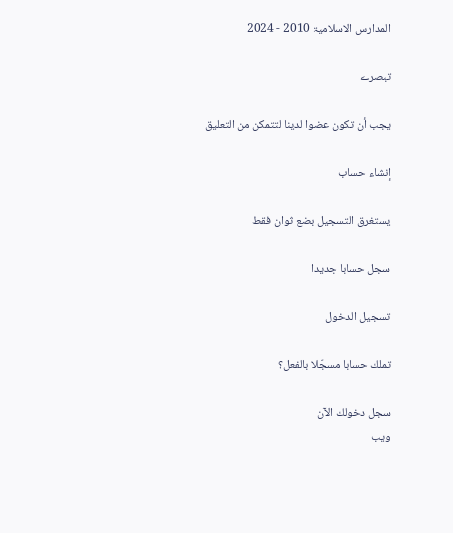المدارس الاسلامیۃ 2010 - 2024

تبصرے

يجب أن تكون عضوا لدينا لتتمكن من التعليق

إنشاء حساب

يستغرق التسجيل بضع ثوان فقط

سجل حسابا جديدا

تسجيل الدخول

تملك حسابا مسجّلا بالفعل؟

سجل دخولك الآن
ویب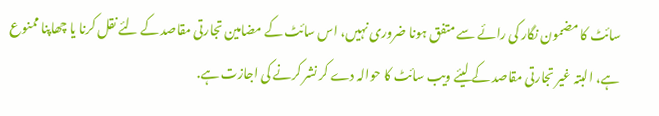سائٹ کا مضمون نگار کی رائے سے متفق ہونا ضروری نہیں، اس سائٹ کے مضامین تجارتی مقاصد کے لئے نقل کرنا یا چھاپنا ممنوع ہے، البتہ غیر تجارتی مقاصد کے لیئے ویب سائٹ کا حوالہ دے کر نشر کرنے کی اجازت ہے.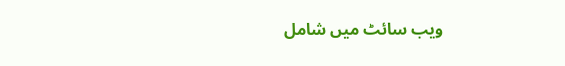ویب سائٹ میں شامل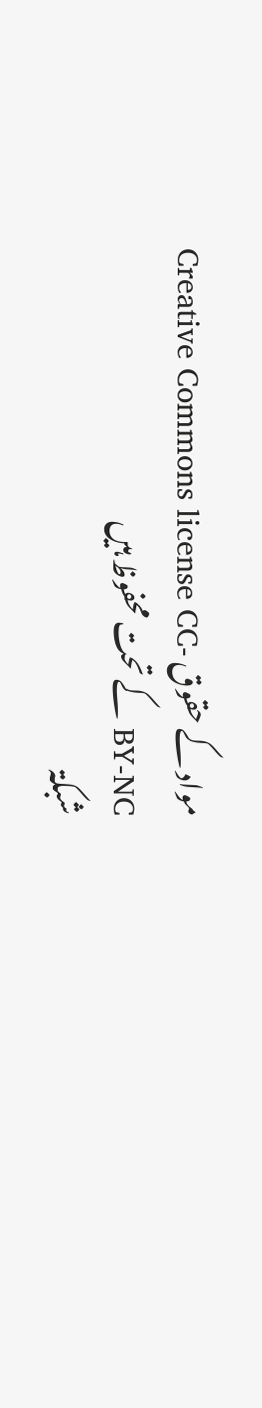مواد کے حقوق Creative Commons license CC-BY-NC کے تحت محفوظ ہیں
شبکۃ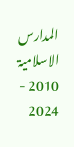المدارس الاسلامیۃ 2010 - 2024